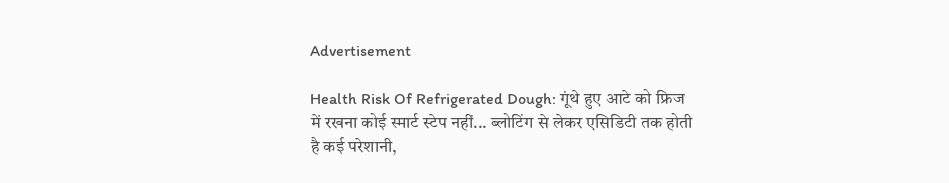Advertisement

Health Risk Of Refrigerated Dough: गूंथे हुए आटे को फ्रिज में रखना कोई स्मार्ट स्टेप नहीं... ब्लोटिंग से लेकर एसिडिटी तक होती है कई परेशानी,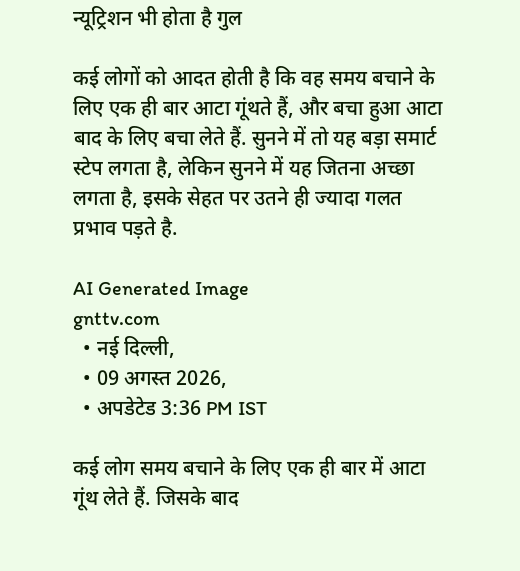न्यूट्रिशन भी होता है गुल

कई लोगों को आदत होती है कि वह समय बचाने के लिए एक ही बार आटा गूंथते हैं, और बचा हुआ आटा बाद के लिए बचा लेते हैं. सुनने में तो यह बड़ा समार्ट स्टेप लगता है, लेकिन सुनने में यह जितना अच्छा लगता है, इसके सेहत पर उतने ही ज्यादा गलत प्रभाव पड़ते है.

AI Generated Image
gnttv.com
  • नई दिल्ली,
  • 09 अगस्त 2026,
  • अपडेटेड 3:36 PM IST

कई लोग समय बचाने के लिए एक ही बार में आटा गूंथ लेते हैं. जिसके बाद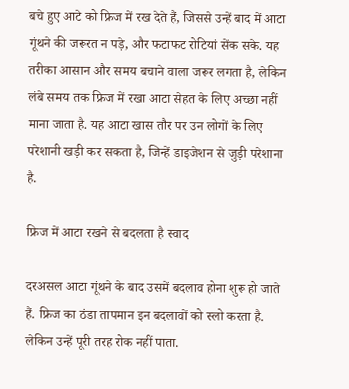बचे हुए आटे को फ्रिज में रख देते हैं, जिससे उन्हें बाद में आटा गूंथने की जरूरत न पड़े, और फटाफट रोटियां सेंक सके. यह तरीका आसान और समय बचाने वाला जरूर लगता है, लेकिन लंबे समय तक फ्रिज में रखा आटा सेहत के लिए अच्छा नहीं माना जाता है. यह आटा खास तौर पर उन लोगों के लिए परेशानी खड़ी कर सकता है, जिन्हें डाइजेशन से जुड़ी परेशाना है.

फ्रिज में आटा रखने से बदलता है स्वाद

दरअसल आटा गूंथने के बाद उसमें बदलाव होना शुरू हो जाते हैं. फ्रिज का ठंडा तापमान इन बदलावों को स्लो करता है. लेकिन उन्हें पूरी तरह रोक नहीं पाता.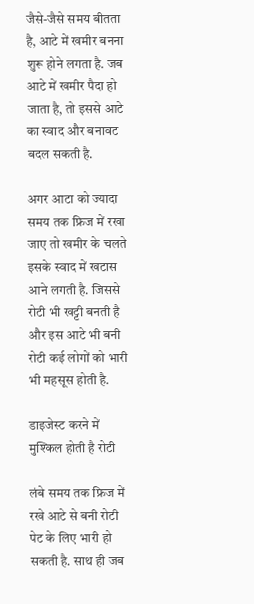जैसे-जैसे समय बीतता है, आटे में खमीर बनना शुरू होने लगता है. जब आटे में खमीर पैदा हो जाता है, तो इससे आटे का स्वाद और बनावट बदल सकती है.

अगर आटा को ज्यादा समय तक फ्रिज में रखा जाए तो खमीर के चलते इसके स्वाद में खटास आने लगती है. जिससे रोटी भी खट्टी बनती है और इस आटे भी बनी रोटी कई लोगों को भारी भी महसूस होती है.

डाइजेस्ट करने में मुश्किल होती है रोटी

लंबे समय तक फ्रिज में रखे आटे से बनी रोटी पेट के लिए भारी हो सकती है. साथ ही जब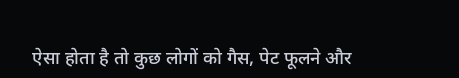ऐसा होता है तो कुछ लोगों को गैस, पेट फूलने और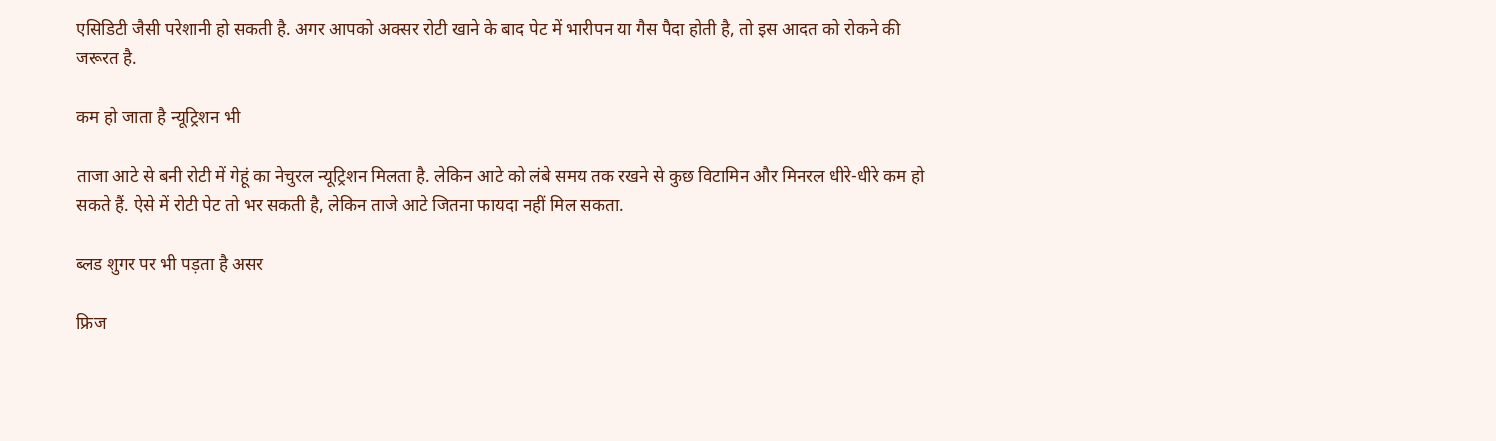एसिडिटी जैसी परेशानी हो सकती है. अगर आपको अक्सर रोटी खाने के बाद पेट में भारीपन या गैस पैदा होती है, तो इस आदत को रोकने की जरूरत है.

कम हो जाता है न्यूट्रिशन भी

ताजा आटे से बनी रोटी में गेहूं का नेचुरल न्यूट्रिशन मिलता है. लेकिन आटे को लंबे समय तक रखने से कुछ विटामिन और मिनरल धीरे-धीरे कम हो सकते हैं. ऐसे में रोटी पेट तो भर सकती है, लेकिन ताजे आटे जितना फायदा नहीं मिल सकता.

ब्लड शुगर पर भी पड़ता है असर

फ्रिज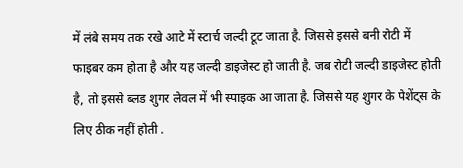में लंबे समय तक रखे आटे में स्टार्च जल्दी टूट जाता है. जिससे इससे बनी रोटी में फाइबर कम होता है और यह जल्दी डाइजेस्ट हो जाती है. जब रोटी जल्दी डाइजेस्ट होती है, तो इससे ब्लड शुगर लेवल में भी स्पाइक आ जाता है. जिससे यह शुगर के पेशेंट्स के लिए ठीक नहीं होती .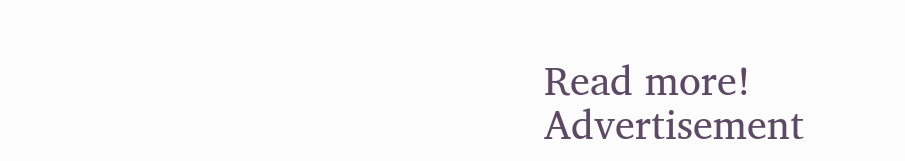Read more!
Advertisement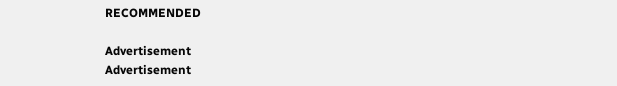RECOMMENDED

Advertisement
Advertisement